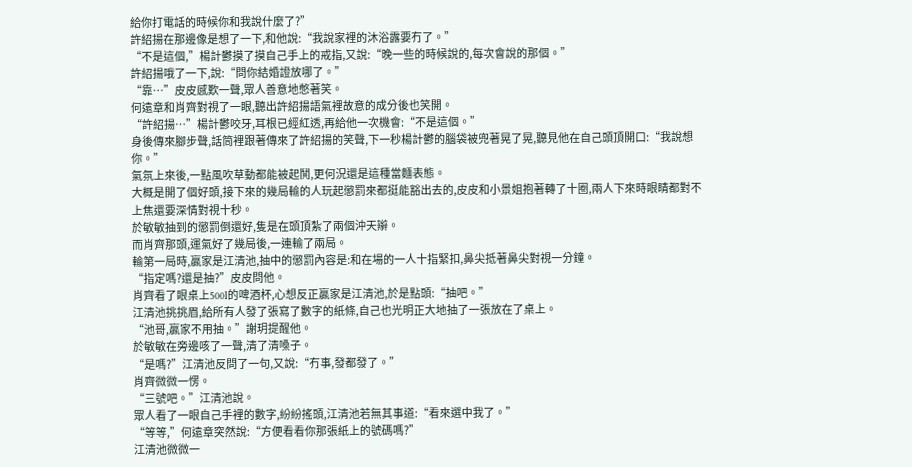給你打電話的時候你和我說什麼了?”
許紹揚在那邊像是想了一下,和他說:“我說家裡的沐浴露要冇了。”
“不是這個,”楊計鬱摸了摸自己手上的戒指,又說:“晚一些的時候說的,每次會說的那個。”
許紹揚哦了一下,說:“問你結婚證放哪了。”
“靠…”皮皮感歎一聲,眾人善意地憋著笑。
何遠章和肖齊對視了一眼,聽出許紹揚語氣裡故意的成分後也笑開。
“許紹揚…”楊計鬱咬牙,耳根已經紅透,再給他一次機會:“不是這個。”
身後傳來腳步聲,話筒裡跟著傳來了許紹揚的笑聲,下一秒楊計鬱的腦袋被兜著晃了晃,聽見他在自己頭頂開口:“我說想你。”
氣氛上來後,一點風吹草動都能被起鬨,更何況還是這種當麵表態。
大概是開了個好頭,接下來的幾局輸的人玩起懲罰來都挺能豁出去的,皮皮和小景姐抱著轉了十圈,兩人下來時眼睛都對不上焦還要深情對視十秒。
於敏敏抽到的懲罰倒還好,隻是在頭頂紮了兩個沖天辮。
而肖齊那頭,運氣好了幾局後,一連輸了兩局。
輸第一局時,贏家是江清池,抽中的懲罰內容是:和在場的一人十指緊扣,鼻尖抵著鼻尖對視一分鐘。
“指定嗎?還是抽?”皮皮問他。
肖齊看了眼桌上500l的啤酒杯,心想反正贏家是江清池,於是點頭:“抽吧。”
江清池挑挑眉,給所有人發了張寫了數字的紙條,自己也光明正大地抽了一張放在了桌上。
“池哥,贏家不用抽。”謝玥提醒他。
於敏敏在旁邊咳了一聲,清了清嗓子。
“是嗎?”江清池反問了一句,又說:“冇事,發都發了。”
肖齊微微一愣。
“三號吧。”江清池說。
眾人看了一眼自己手裡的數字,紛紛搖頭,江清池若無其事道:“看來選中我了。”
“等等,”何遠章突然說:“方便看看你那張紙上的號碼嗎?”
江清池微微一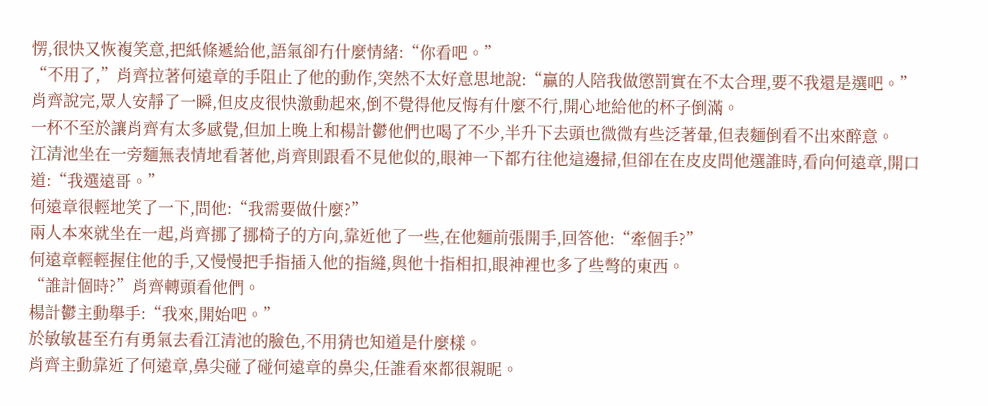愣,很快又恢複笑意,把紙條遞給他,語氣卻冇什麼情緒:“你看吧。”
“不用了,”肖齊拉著何遠章的手阻止了他的動作,突然不太好意思地說:“贏的人陪我做懲罰實在不太合理,要不我還是選吧。”
肖齊說完,眾人安靜了一瞬,但皮皮很快激動起來,倒不覺得他反悔有什麼不行,開心地給他的杯子倒滿。
一杯不至於讓肖齊有太多感覺,但加上晚上和楊計鬱他們也喝了不少,半升下去頭也微微有些泛著暈,但表麵倒看不出來醉意。
江清池坐在一旁麵無表情地看著他,肖齊則跟看不見他似的,眼神一下都冇往他這邊掃,但卻在在皮皮問他選誰時,看向何遠章,開口道:“我選遠哥。”
何遠章很輕地笑了一下,問他:“我需要做什麼?”
兩人本來就坐在一起,肖齊挪了挪椅子的方向,靠近他了一些,在他麵前張開手,回答他:“牽個手?”
何遠章輕輕握住他的手,又慢慢把手指插入他的指縫,與他十指相扣,眼神裡也多了些彆的東西。
“誰計個時?”肖齊轉頭看他們。
楊計鬱主動舉手:“我來,開始吧。”
於敏敏甚至冇有勇氣去看江清池的臉色,不用猜也知道是什麼樣。
肖齊主動靠近了何遠章,鼻尖碰了碰何遠章的鼻尖,任誰看來都很親昵。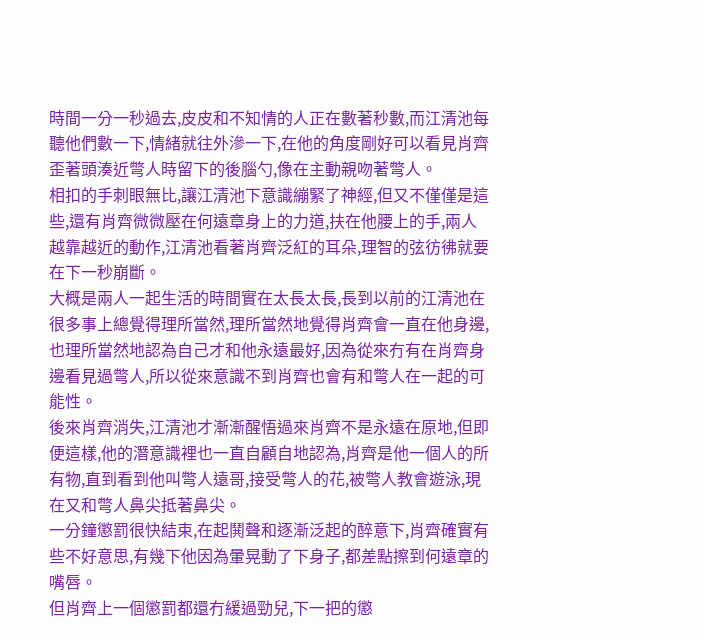時間一分一秒過去,皮皮和不知情的人正在數著秒數,而江清池每聽他們數一下,情緒就往外滲一下,在他的角度剛好可以看見肖齊歪著頭湊近彆人時留下的後腦勺,像在主動親吻著彆人。
相扣的手刺眼無比,讓江清池下意識繃緊了神經,但又不僅僅是這些,還有肖齊微微壓在何遠章身上的力道,扶在他腰上的手,兩人越靠越近的動作,江清池看著肖齊泛紅的耳朵,理智的弦彷彿就要在下一秒崩斷。
大概是兩人一起生活的時間實在太長太長,長到以前的江清池在很多事上總覺得理所當然,理所當然地覺得肖齊會一直在他身邊,也理所當然地認為自己才和他永遠最好,因為從來冇有在肖齊身邊看見過彆人,所以從來意識不到肖齊也會有和彆人在一起的可能性。
後來肖齊消失,江清池才漸漸醒悟過來肖齊不是永遠在原地,但即便這樣,他的潛意識裡也一直自顧自地認為,肖齊是他一個人的所有物,直到看到他叫彆人遠哥,接受彆人的花,被彆人教會遊泳,現在又和彆人鼻尖抵著鼻尖。
一分鐘懲罰很快結束,在起鬨聲和逐漸泛起的醉意下,肖齊確實有些不好意思,有幾下他因為暈晃動了下身子,都差點擦到何遠章的嘴唇。
但肖齊上一個懲罰都還冇緩過勁兒,下一把的懲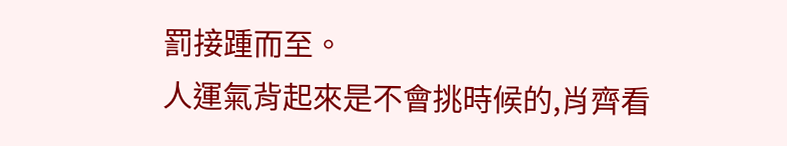罰接踵而至。
人運氣背起來是不會挑時候的,肖齊看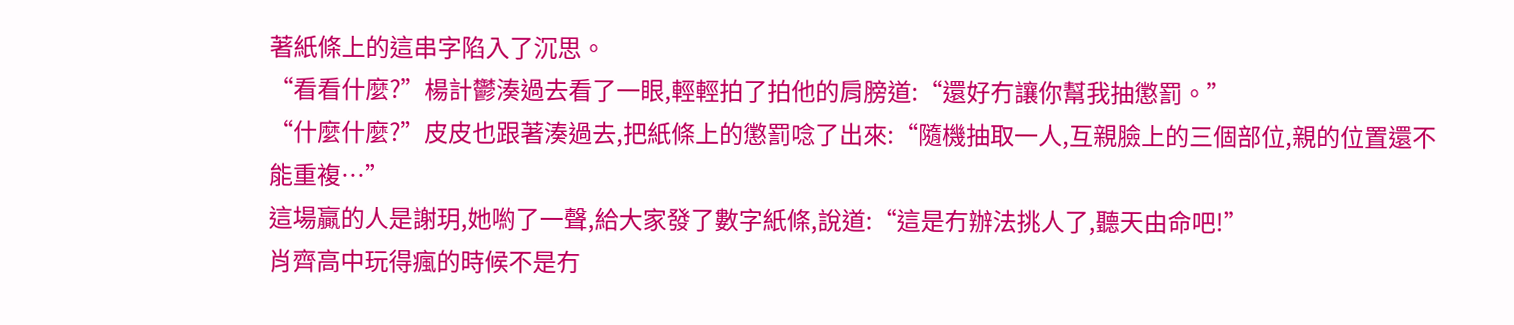著紙條上的這串字陷入了沉思。
“看看什麼?”楊計鬱湊過去看了一眼,輕輕拍了拍他的肩膀道:“還好冇讓你幫我抽懲罰。”
“什麼什麼?”皮皮也跟著湊過去,把紙條上的懲罰唸了出來:“隨機抽取一人,互親臉上的三個部位,親的位置還不能重複…”
這場贏的人是謝玥,她喲了一聲,給大家發了數字紙條,說道:“這是冇辦法挑人了,聽天由命吧!”
肖齊高中玩得瘋的時候不是冇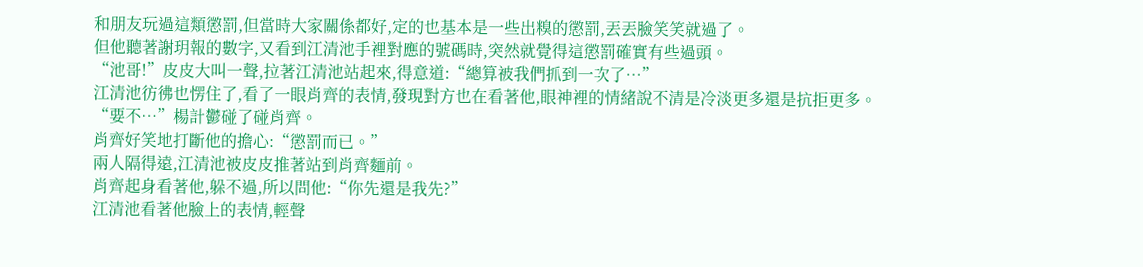和朋友玩過這類懲罰,但當時大家關係都好,定的也基本是一些出糗的懲罰,丟丟臉笑笑就過了。
但他聽著謝玥報的數字,又看到江清池手裡對應的號碼時,突然就覺得這懲罰確實有些過頭。
“池哥!”皮皮大叫一聲,拉著江清池站起來,得意道:“總算被我們抓到一次了…”
江清池彷彿也愣住了,看了一眼肖齊的表情,發現對方也在看著他,眼神裡的情緒說不清是冷淡更多還是抗拒更多。
“要不…”楊計鬱碰了碰肖齊。
肖齊好笑地打斷他的擔心:“懲罰而已。”
兩人隔得遠,江清池被皮皮推著站到肖齊麵前。
肖齊起身看著他,躲不過,所以問他:“你先還是我先?”
江清池看著他臉上的表情,輕聲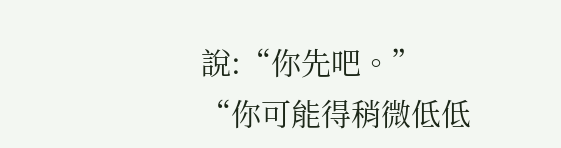說:“你先吧。”
“你可能得稍微低低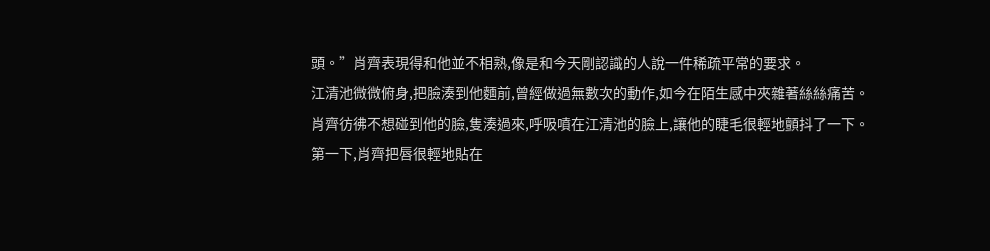頭。”肖齊表現得和他並不相熟,像是和今天剛認識的人說一件稀疏平常的要求。
江清池微微俯身,把臉湊到他麵前,曾經做過無數次的動作,如今在陌生感中夾雜著絲絲痛苦。
肖齊彷彿不想碰到他的臉,隻湊過來,呼吸噴在江清池的臉上,讓他的睫毛很輕地顫抖了一下。
第一下,肖齊把唇很輕地貼在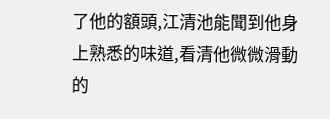了他的額頭,江清池能聞到他身上熟悉的味道,看清他微微滑動的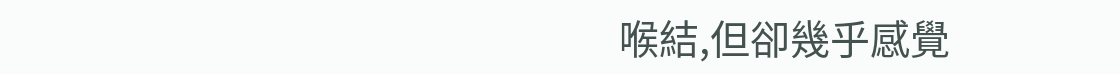喉結,但卻幾乎感覺